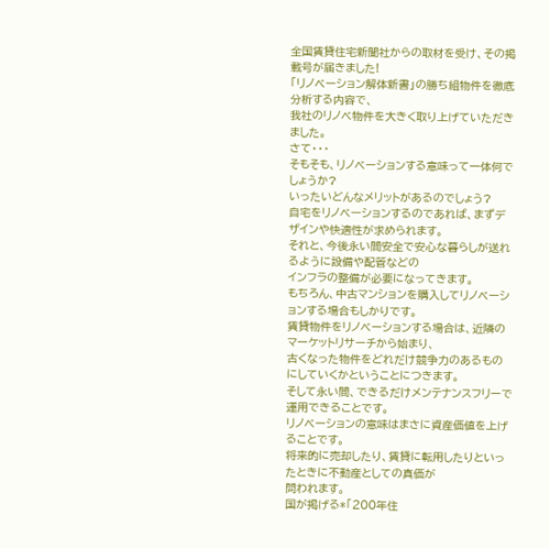全国賃貸住宅新聞社からの取材を受け、その掲載号が届きました!
「リノベーション解体新書」の勝ち組物件を徹底分析する内容で、
我社のリノベ物件を大きく取り上げていただきました。
さて・・・
そもそも、リノベーションする意味って一体何でしょうか?
いったいどんなメリットがあるのでしょう?
自宅をリノベーションするのであれば、まずデザインや快適性が求められます。
それと、今後永い間安全で安心な暮らしが送れるように設備や配管などの
インフラの整備が必要になってきます。
もちろん、中古マンションを購入してリノベーションする場合もしかりです。
賃貸物件をリノベーションする場合は、近隣のマーケットリサーチから始まり、
古くなった物件をどれだけ競争力のあるものにしていくかということにつきます。
そして永い間、できるだけメンテナンスフリーで運用できることです。
リノベーションの意味はまさに資産価値を上げることです。
将来的に売却したり、賃貸に転用したりといったときに不動産としての真価が
問われます。
国が掲げる*「200年住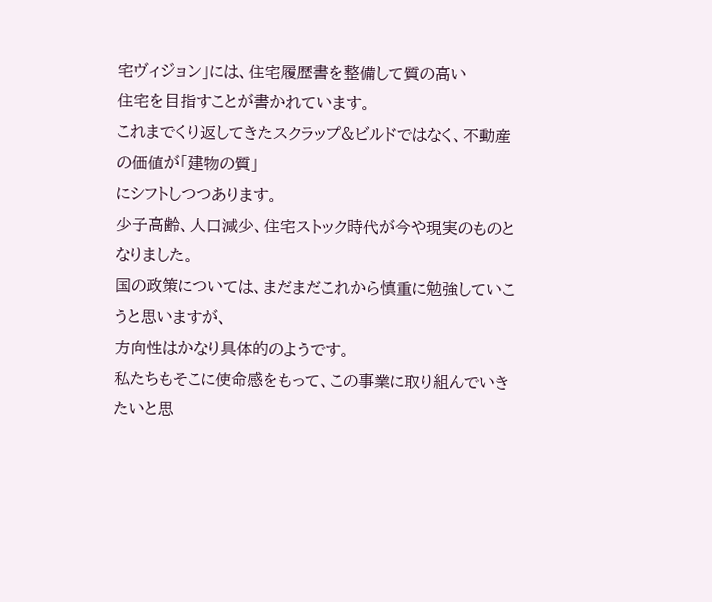宅ヴィジョン」には、住宅履歴書を整備して質の高い
住宅を目指すことが書かれています。
これまでくり返してきたスクラップ&ビルドではなく、不動産の価値が「建物の質」
にシフトしつつあります。
少子高齢、人口減少、住宅ストック時代が今や現実のものとなりました。
国の政策については、まだまだこれから慎重に勉強していこうと思いますが、
方向性はかなり具体的のようです。
私たちもそこに使命感をもって、この事業に取り組んでいきたいと思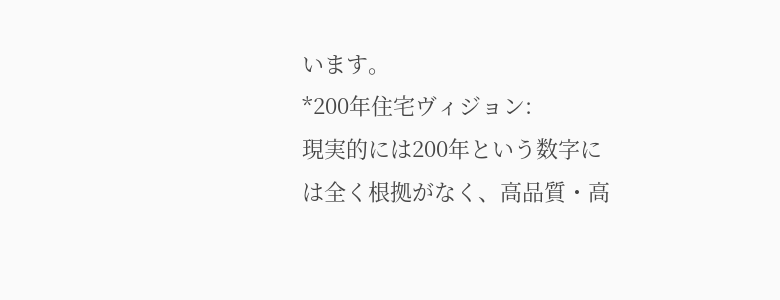います。
*200年住宅ヴィジョン:
現実的には200年という数字には全く根拠がなく、高品質・高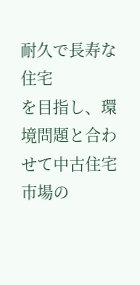耐久で長寿な住宅
を目指し、環境問題と合わせて中古住宅市場の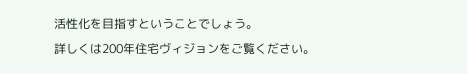活性化を目指すということでしょう。
詳しくは200年住宅ヴィジョンをご覧ください。